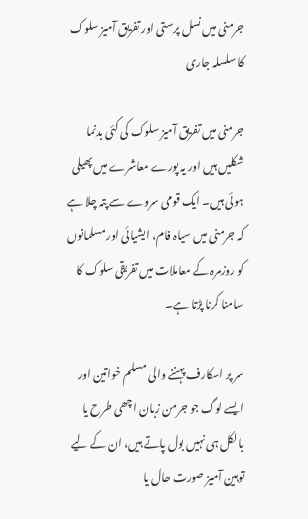جرمنی میں نسل پرستی اور تفریق آمیز سلوک کا سلسلہ جاری

جرمنی میں تفریق آمیز سلوک کی کئی بدنما شکلیں ہیں اور یہ پورے معاشرے میں پھیلی ہوئی ہیں۔ ایک قومی سروے سے پتہ چلا ہے کہ جرمنی میں سیاہ فام، ایشیائی اور مسلمانوں کو روزمرہ کے معاملات میں تفریقی سلوک کا سامنا کرنا پڑتا ہے۔

سر پر اسکارف پہننے والی مسلم خواتین اور ایسے لوگ جو جرمن زبان اچھی طرح یا بالکل ہی نہیں بول پاتے ہیں، ان کے لیے توہین آمیز صورت حال یا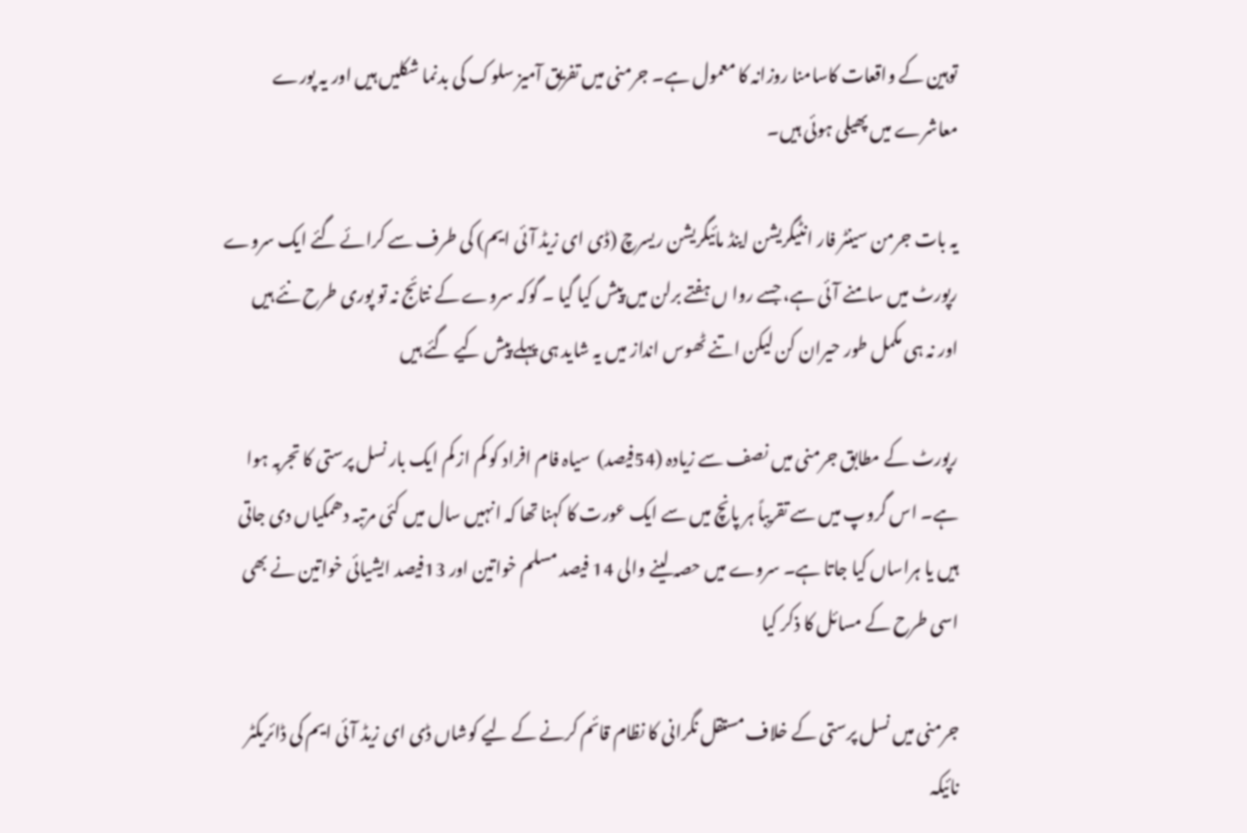توہین کے واقعات کاسامنا روزانہ کا معمول ہے۔ جرمنی میں تفریق آمیز سلوک کی بدنما شکلیں ہیں اور یہ پورے معاشرے میں پھیلی ہوئی ہیں۔

یہ بات جرمن سینٹر فار انٹیگریشن اینڈ مائیگریشن ریسرچ (ڈی ای زیڈ آئی ایم) کی طرف سے کرائے گئے ایک سروے رپورٹ میں سامنے آئی ہے، جسے روا ں ہفتے برلن میں پیش کیا گیا ۔ گوکہ سروے کے نتائج نہ تو پوری طرح نئے ہیں اور نہ ہی مکمل طور حیران کن لیکن اتنے ٹھوس انداز میں یہ شاید ہی پہلے پیش کیے گئے ہیں

رپورٹ کے مطابق جرمنی میں نصف سے زیادہ (54فیصد)  سیاہ فام افراد کو کم از کم ایک بار نسل پرستی کا تجربہ ہوا ہے۔ اس گروپ میں سے تقریباً ہر پانچ میں سے ایک عورت کا کہنا تھا کہ انہیں سال میں کئی مرتبہ دھمکیاں دی جاتی ہیں یا ہراساں کیا جاتا ہے۔ سروے میں حصہ لینے والی 14 فیصد مسلم خواتین اور 13فیصد ایشیائی خواتین نے بھی اسی طرح کے مسائل کا ذکر کیا

جرمنی میں نسل پرستی کے خلاف مستقل نگرانی کا نظام قائم کرنے کے لیے کوشاں ڈی ای زیڈ آئی ایم کی ڈائریکٹر نائیکہ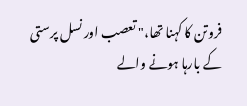فروتن کا کہنا تھا،" تعصب اور نسل پرستی کے بارہا ہونے والے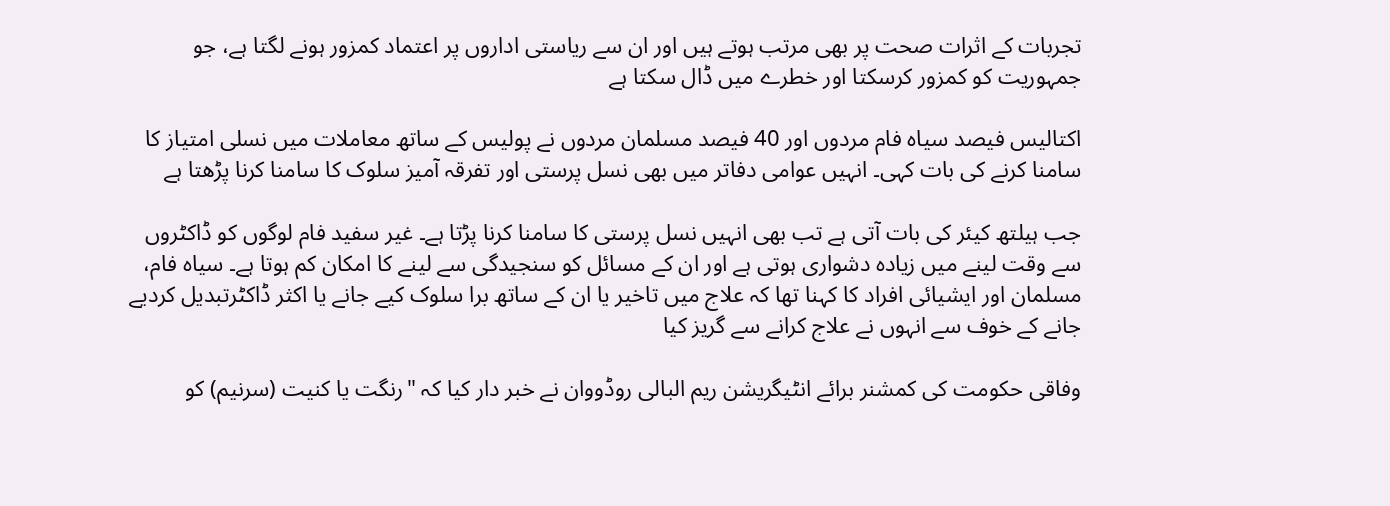تجربات کے اثرات صحت پر بھی مرتب ہوتے ہیں اور ان سے ریاستی اداروں پر اعتماد کمزور ہونے لگتا ہے، جو جمہوریت کو کمزور کرسکتا اور خطرے میں ڈال سکتا ہے

اکتالیس فیصد سیاہ فام مردوں اور 40 فیصد مسلمان مردوں نے پولیس کے ساتھ معاملات میں نسلی امتیاز کا سامنا کرنے کی بات کہی۔ انہیں عوامی دفاتر میں بھی نسل پرستی اور تفرقہ آمیز سلوک کا سامنا کرنا پڑھتا ہے

جب ہیلتھ کیئر کی بات آتی ہے تب بھی انہیں نسل پرستی کا سامنا کرنا پڑتا ہے۔ غیر سفید فام لوگوں کو ڈاکٹروں سے وقت لینے میں زیادہ دشواری ہوتی ہے اور ان کے مسائل کو سنجیدگی سے لینے کا امکان کم ہوتا ہے۔ سیاہ فام، مسلمان اور ایشیائی افراد کا کہنا تھا کہ علاج میں تاخیر یا ان کے ساتھ برا سلوک کیے جانے یا اکثر ڈاکٹرتبدیل کردیے جانے کے خوف سے انہوں نے علاج کرانے سے گریز کیا

وفاقی حکومت کی کمشنر برائے انٹیگریشن ریم البالی روڈووان نے خبر دار کیا کہ "رنگت یا کنیت (سرنیم) کو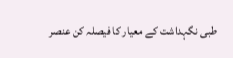طبی نگہداشت کے معیار کا فیصلہ کن عنصر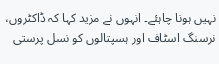نہیں ہونا چاہئے۔ انہوں نے مزید کہا کہ ڈاکٹروں، نرسنگ اسٹاف اور ہسپتالوں کو نسل پرستی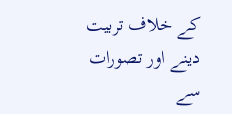کے خلاف تربیت دینے اور تصورات سے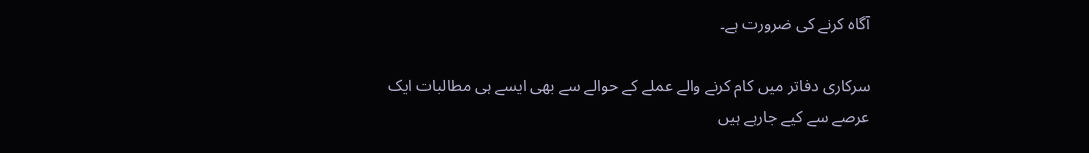آگاہ کرنے کی ضرورت ہے۔

سرکاری دفاتر میں کام کرنے والے عملے کے حوالے سے بھی ایسے ہی مطالبات ایک عرصے سے کیے جارہے ہیں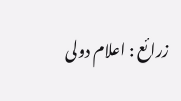زرائع : اعلام دولی